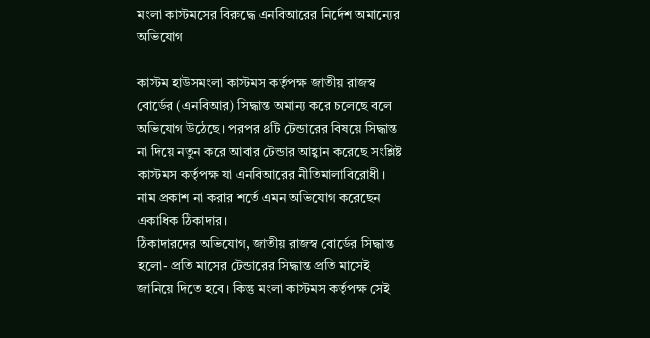মংলা কাস্টমসের বিরুদ্ধে এনবিআরের নির্দেশ অমান্যের অভিযোগ

কাস্টম হাউসমংলা কাস্টমস কর্তৃপক্ষ জাতীয় রাজস্ব বোর্ডের (এনবিআর) সিদ্ধান্ত অমান্য করে চলেছে বলে অভিযোগ উঠেছে। পরপর ৪টি টেন্ডারের বিষয়ে সিদ্ধান্ত না দিয়ে নতুন করে আবার টেন্ডার আহ্বান করেছে সংশ্লিষ্ট কাস্টমস কর্তৃপক্ষ যা এনবিআরের নীতিমালাবিরোধী। নাম প্রকাশ না করার শর্তে এমন অভিযোগ করেছেন একাধিক ঠিকাদার।
ঠিকাদারদের অভিযোগ, জাতীয় রাজস্ব বোর্ডের সিদ্ধান্ত হলো- প্রতি মাসের টেন্ডারের সিদ্ধান্ত প্রতি মাসেই জানিয়ে দিতে হবে। কিন্তু মংলা কাস্টমস কর্তৃপক্ষ সেই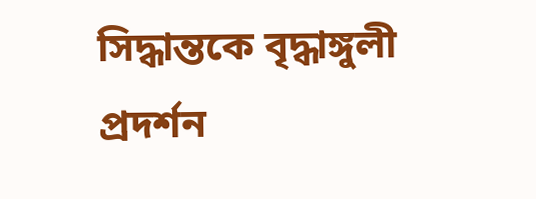সিদ্ধান্তকে বৃদ্ধাঙ্গুলী প্রদর্শন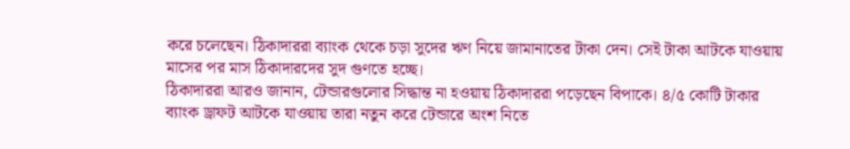করে চলেছেন। ঠিকাদাররা ব্যাংক থেকে চড়া সুদের ঋণ নিয়ে জামানাতের টাকা দেন। সেই টাকা আটকে যাওয়ায় মাসের পর মাস ঠিকাদারদের সুদ গুণতে হচ্ছে।
ঠিকাদাররা আরও জানান, টেন্ডারগুলোর সিদ্ধান্ত না হওয়ায় ঠিকাদাররা পড়েছেন বিপাকে। ৪/৫ কোটি টাকার ব্যাংক ড্রাফট আটকে যাওয়ায় তারা নতুন করে টেন্ডারে অংশ নিতে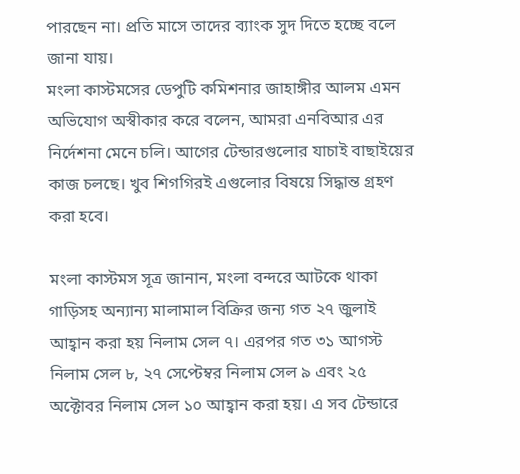পারছেন না। প্রতি মাসে তাদের ব্যাংক সুদ দিতে হচ্ছে বলে জানা যায়।
মংলা কাস্টমসের ডেপুটি কমিশনার জাহাঙ্গীর আলম এমন অভিযোগ অস্বীকার করে বলেন, আমরা এনবিআর এর নির্দেশনা মেনে চলি। আগের টেন্ডারগুলোর যাচাই বাছাইয়ের কাজ চলছে। খুব শিগগিরই এগুলোর বিষয়ে সিদ্ধান্ত গ্রহণ করা হবে।

মংলা কাস্টমস সূত্র জানান, মংলা বন্দরে আটকে থাকা গাড়িসহ অন্যান্য মালামাল বিক্রির জন্য গত ২৭ জুলাই আহ্বান করা হয় নিলাম সেল ৭। এরপর গত ৩১ আগস্ট নিলাম সেল ৮, ২৭ সেপ্টেম্বর নিলাম সেল ৯ এবং ২৫ অক্টোবর নিলাম সেল ১০ আহ্বান করা হয়। এ সব টেন্ডারে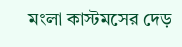মংলা কাস্টমসের দেড়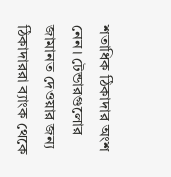শতাধিক ঠিকাদার অংশ নেন। টেন্ডারগুলোর জামানত দেওয়ার জন্য ঠিকাদাররা ব্যাংক থেকে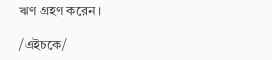ঋণ গ্রহণ করেন।

/এইচকে/